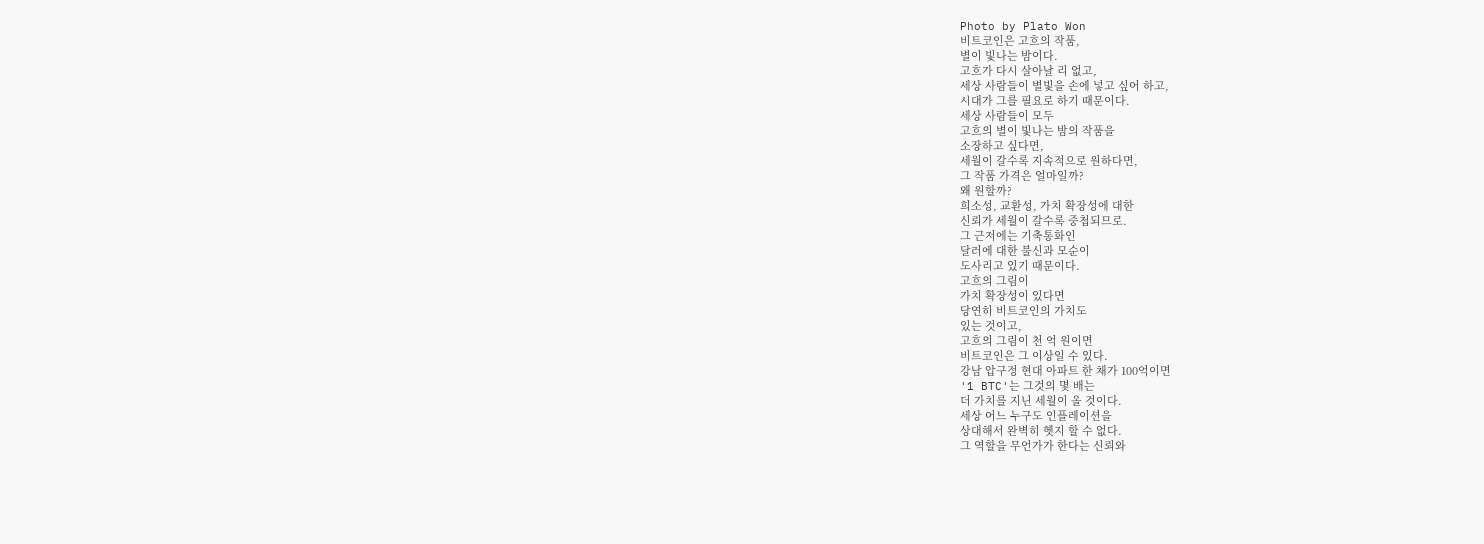Photo by Plato Won
비트코인은 고흐의 작품,
별이 빛나는 밤이다.
고흐가 다시 살아날 리 없고,
세상 사람들이 별빛을 손에 넣고 싶어 하고,
시대가 그를 필요로 하기 때문이다.
세상 사람들이 모두
고흐의 별이 빛나는 밤의 작품을
소장하고 싶다면,
세월이 갈수록 지속적으로 원하다면,
그 작품 가격은 얼마일까?
왜 원할까?
희소성, 교환성, 가치 확장성에 대한
신뢰가 세월이 갈수록 중첩되므로.
그 근저에는 기축통화인
달러에 대한 불신과 모순이
도사리고 있기 때문이다.
고흐의 그림이
가치 확장성이 있다면
당연히 비트코인의 가치도
있는 것이고,
고흐의 그림이 천 억 원이면
비트코인은 그 이상일 수 있다.
강남 압구정 현대 아파트 한 채가 100억이면
'1 BTC'는 그것의 몇 배는
더 가치를 지닌 세월이 올 것이다.
세상 어느 누구도 인플레이션을
상대해서 완벽히 헷지 할 수 없다.
그 역할을 무언가가 한다는 신뢰와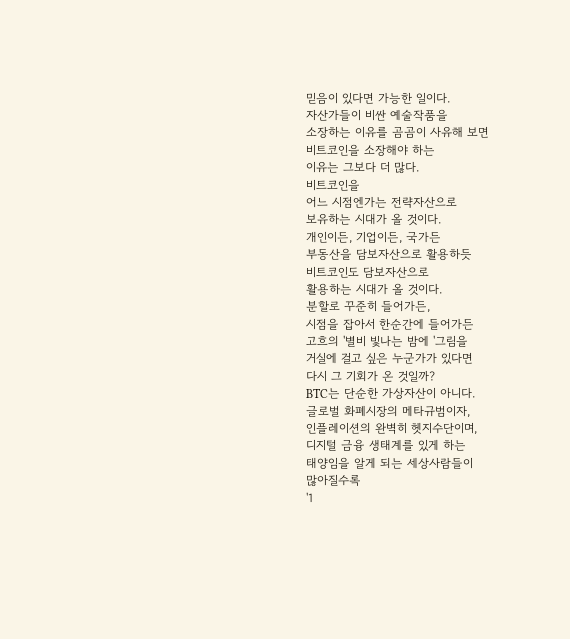믿음이 있다면 가능한 일이다.
자산가들이 비싼 예술작품을
소장하는 이유를 곰곰이 사유해 보면
비트코인을 소장해야 하는
이유는 그보다 더 많다.
비트코인을
어느 시점엔가는 전략자산으로
보유하는 시대가 올 것이다.
개인이든, 기업이든, 국가든
부동산을 담보자산으로 활용하듯
비트코인도 담보자산으로
활용하는 시대가 올 것이다.
분할로 꾸준히 들어가든,
시점을 잡아서 한순간에 들어가든
고흐의 '별비 빛나는 밤에 '그림을
거실에 걸고 싶은 누군가가 있다면
다시 그 기회가 온 것일까?
BTC는 단순한 가상자산이 아니다.
글로벌 화폐시장의 메타규범이자,
인플레이션의 완벽히 헷지수단이며,
디지털 금융 생태계를 있게 하는
태양임을 알게 되는 세상사람들이
많아질수록
'1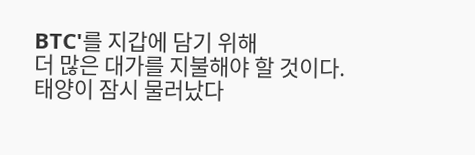BTC'를 지갑에 담기 위해
더 많은 대가를 지불해야 할 것이다.
태양이 잠시 물러났다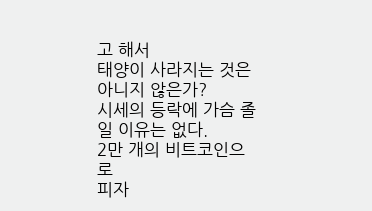고 해서
태양이 사라지는 것은 아니지 않은가?
시세의 등락에 가슴 졸일 이유는 없다.
2만 개의 비트코인으로
피자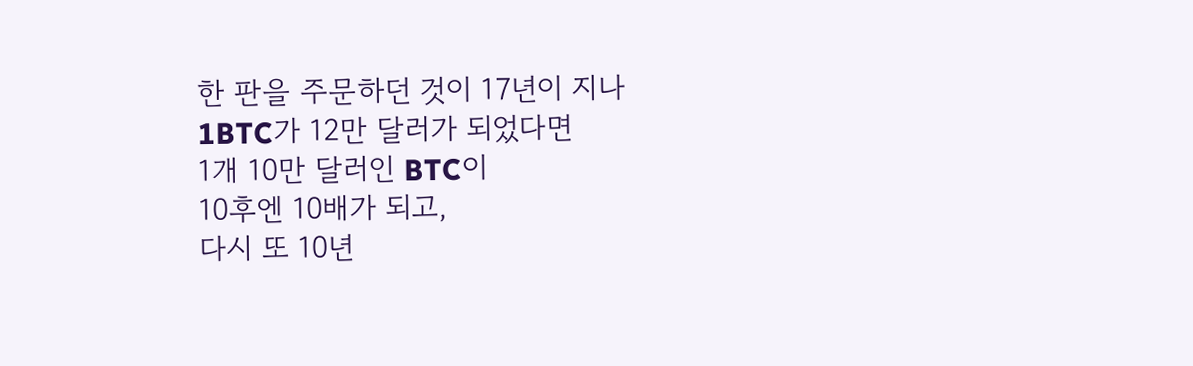한 판을 주문하던 것이 17년이 지나
1BTC가 12만 달러가 되었다면
1개 10만 달러인 BTC이
10후엔 10배가 되고,
다시 또 10년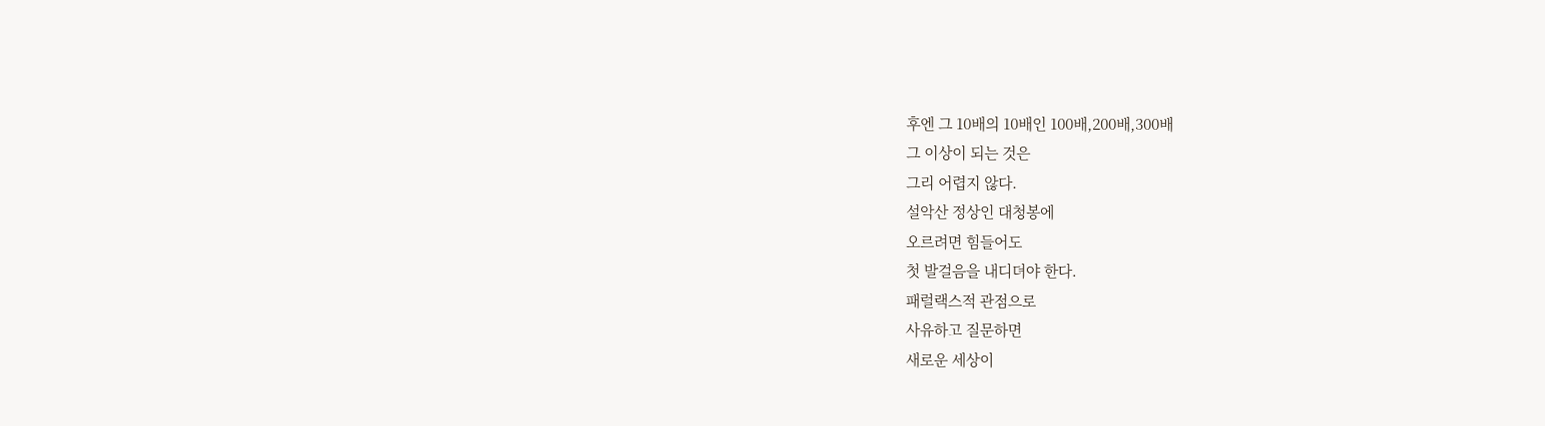후엔 그 10배의 10배인 100배,200배,300배
그 이상이 되는 것은
그리 어렵지 않다.
설악산 정상인 대청봉에
오르려면 힘들어도
첫 발걸음을 내디뎌야 한다.
패럴랙스적 관점으로
사유하고 질문하면
새로운 세상이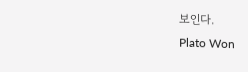보인다.
Plato Won